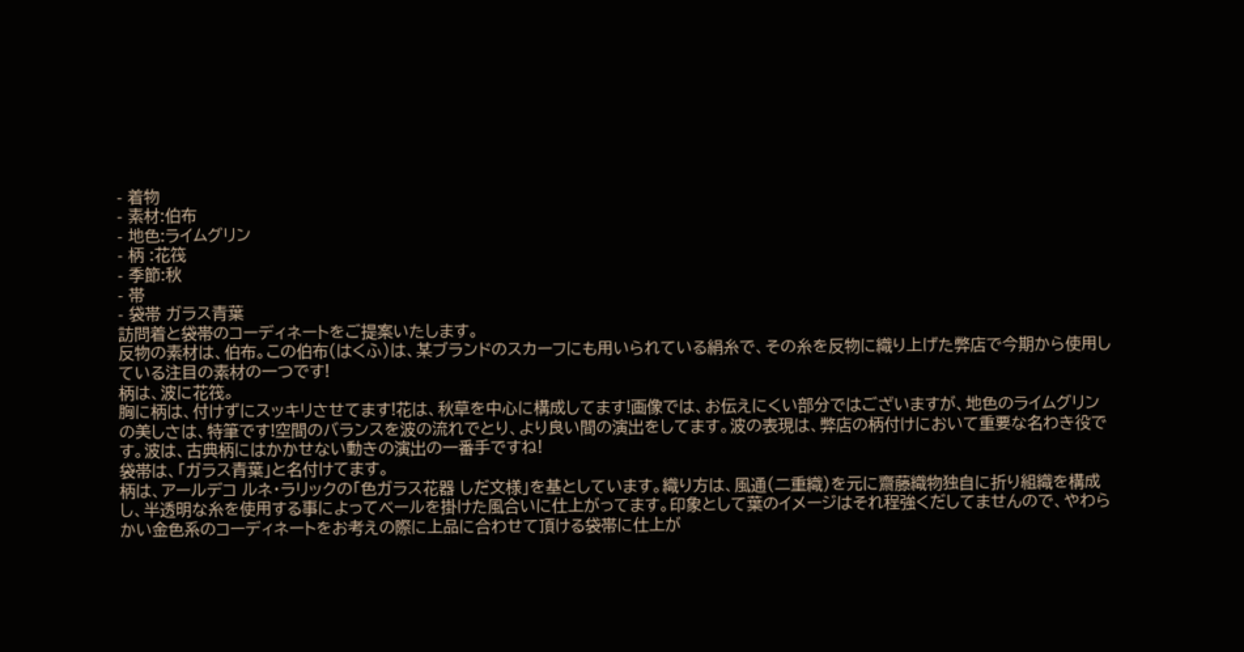- 着物
- 素材:伯布
- 地色:ライムグリン
- 柄 :花筏
- 季節:秋
- 帯
- 袋帯 ガラス青葉
訪問着と袋帯のコーディネートをご提案いたします。
反物の素材は、伯布。この伯布(はくふ)は、某ブランドのスカーフにも用いられている絹糸で、その糸を反物に織り上げた弊店で今期から使用している注目の素材の一つです!
柄は、波に花筏。
胸に柄は、付けずにスッキリさせてます!花は、秋草を中心に構成してます!画像では、お伝えにくい部分ではございますが、地色のライムグリンの美しさは、特筆です!空間のバランスを波の流れでとり、より良い間の演出をしてます。波の表現は、弊店の柄付けにおいて重要な名わき役です。波は、古典柄にはかかせない動きの演出の一番手ですね!
袋帯は、「ガラス青葉」と名付けてます。
柄は、アールデコ ルネ・ラリックの「色ガラス花器 しだ文様」を基としています。織り方は、風通(二重織)を元に齋藤織物独自に折り組織を構成し、半透明な糸を使用する事によってベールを掛けた風合いに仕上がってます。印象として葉のイメージはそれ程強くだしてませんので、やわらかい金色系のコーディネートをお考えの際に上品に合わせて頂ける袋帯に仕上が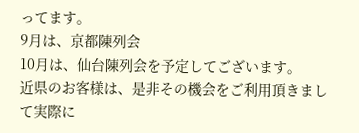ってます。
9月は、京都陳列会
10月は、仙台陳列会を予定してございます。
近県のお客様は、是非その機会をご利用頂きまして実際に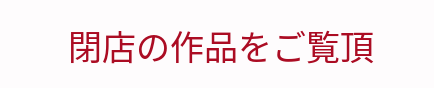閉店の作品をご覧頂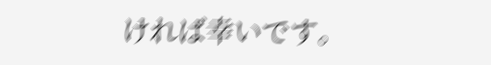ければ幸いです。